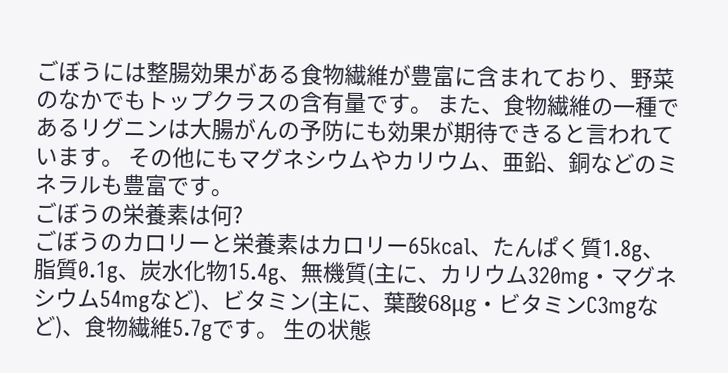ごぼうには整腸効果がある食物繊維が豊富に含まれており、野菜のなかでもトップクラスの含有量です。 また、食物繊維の一種であるリグニンは大腸がんの予防にも効果が期待できると言われています。 その他にもマグネシウムやカリウム、亜鉛、銅などのミネラルも豊富です。
ごぼうの栄養素は何?
ごぼうのカロリーと栄養素はカロリー65kcal、たんぱく質1.8g、脂質0.1g、炭水化物15.4g、無機質(主に、カリウム320mg・マグネシウム54mgなど)、ビタミン(主に、葉酸68μg・ビタミンC3mgなど)、食物繊維5.7gです。 生の状態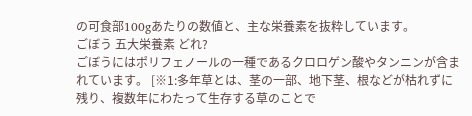の可食部100gあたりの数値と、主な栄養素を抜粋しています。
ごぼう 五大栄養素 どれ?
ごぼうにはポリフェノールの一種であるクロロゲン酸やタンニンが含まれています。 [※1:多年草とは、茎の一部、地下茎、根などが枯れずに残り、複数年にわたって生存する草のことで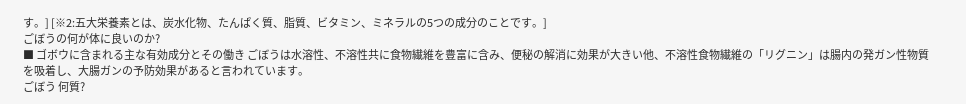す。] [※2:五大栄養素とは、炭水化物、たんぱく質、脂質、ビタミン、ミネラルの5つの成分のことです。]
ごぼうの何が体に良いのか?
■ ゴボウに含まれる主な有効成分とその働き ごぼうは水溶性、不溶性共に食物繊維を豊富に含み、便秘の解消に効果が大きい他、不溶性食物繊維の「リグニン」は腸内の発ガン性物質を吸着し、大腸ガンの予防効果があると言われています。
ごぼう 何質?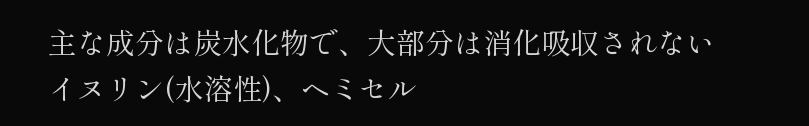主な成分は炭水化物で、大部分は消化吸収されないイヌリン(水溶性)、ヘミセル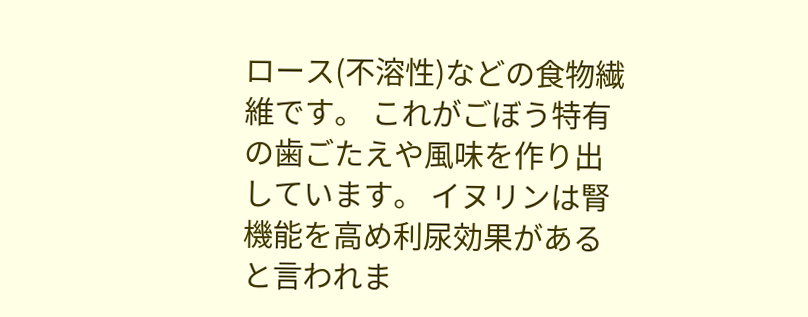ロース(不溶性)などの食物繊維です。 これがごぼう特有の歯ごたえや風味を作り出しています。 イヌリンは腎機能を高め利尿効果があると言われま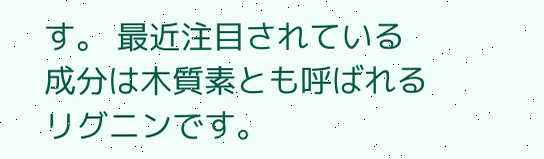す。 最近注目されている成分は木質素とも呼ばれるリグニンです。